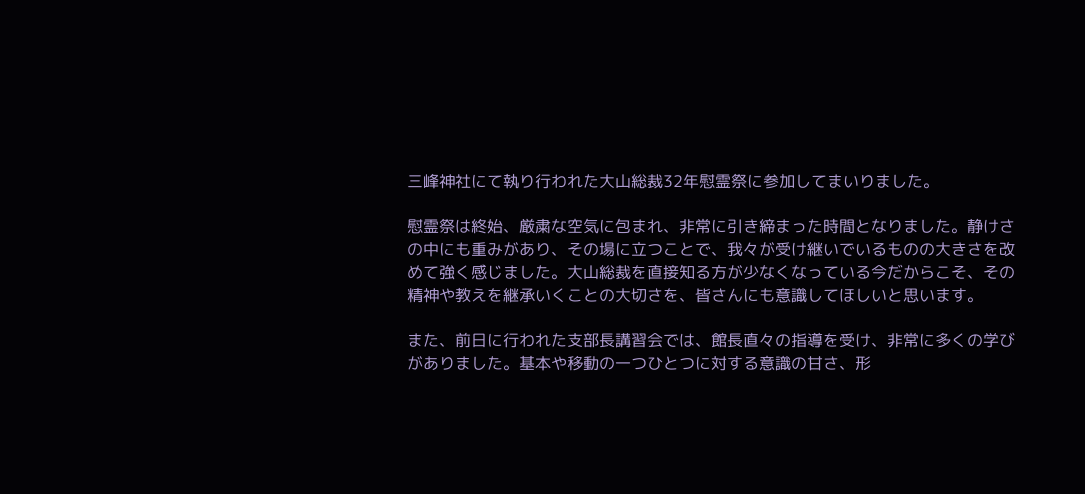三峰神社にて執り行われた大山総裁32年慰霊祭に参加してまいりました。

慰霊祭は終始、厳粛な空気に包まれ、非常に引き締まった時間となりました。静けさの中にも重みがあり、その場に立つことで、我々が受け継いでいるものの大きさを改めて強く感じました。大山総裁を直接知る方が少なくなっている今だからこそ、その精神や教えを継承いくことの大切さを、皆さんにも意識してほしいと思います。

また、前日に行われた支部長講習会では、館長直々の指導を受け、非常に多くの学びがありました。基本や移動の一つひとつに対する意識の甘さ、形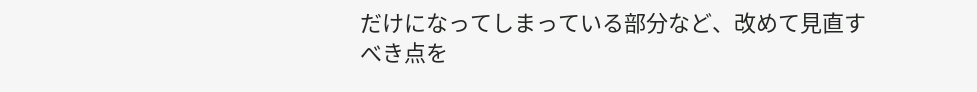だけになってしまっている部分など、改めて見直すべき点を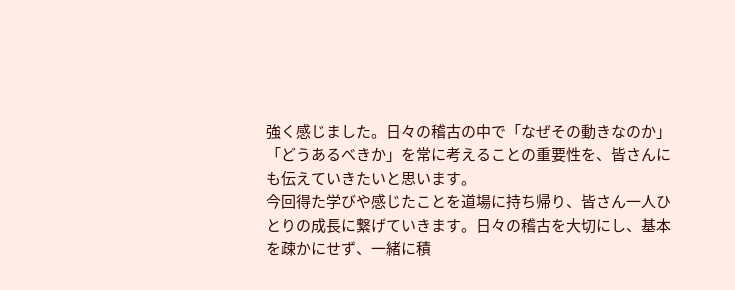強く感じました。日々の稽古の中で「なぜその動きなのか」「どうあるべきか」を常に考えることの重要性を、皆さんにも伝えていきたいと思います。
今回得た学びや感じたことを道場に持ち帰り、皆さん一人ひとりの成長に繋げていきます。日々の稽古を大切にし、基本を疎かにせず、一緒に積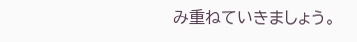み重ねていきましょう。